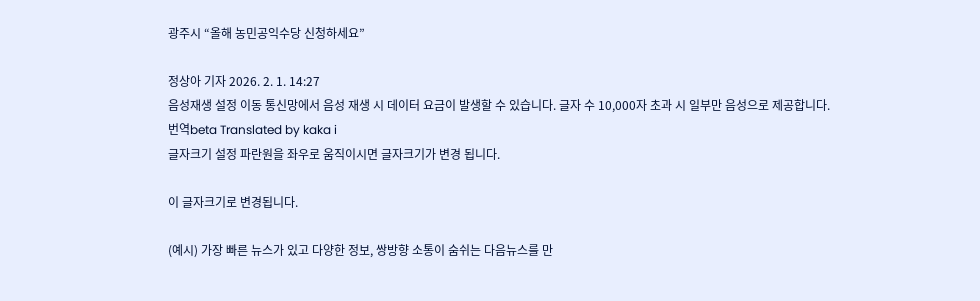광주시 “올해 농민공익수당 신청하세요”

정상아 기자 2026. 2. 1. 14:27
음성재생 설정 이동 통신망에서 음성 재생 시 데이터 요금이 발생할 수 있습니다. 글자 수 10,000자 초과 시 일부만 음성으로 제공합니다.
번역beta Translated by kaka i
글자크기 설정 파란원을 좌우로 움직이시면 글자크기가 변경 됩니다.

이 글자크기로 변경됩니다.

(예시) 가장 빠른 뉴스가 있고 다양한 정보, 쌍방향 소통이 숨쉬는 다음뉴스를 만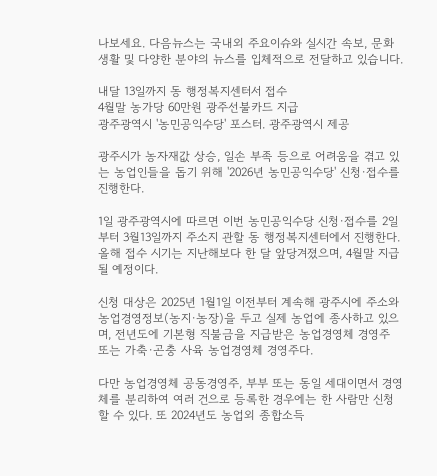나보세요. 다음뉴스는 국내외 주요이슈와 실시간 속보, 문화생활 및 다양한 분야의 뉴스를 입체적으로 전달하고 있습니다.

내달 13일까지 동 행정복지센터서 접수
4월말 농가당 60만원 광주선불카드 지급
광주광역시 '농민공익수당' 포스터. 광주광역시 제공

광주시가 농자재값 상승, 일손 부족 등으로 어려움을 겪고 있는 농업인들을 돕기 위해 '2026년 농민공익수당' 신청·접수를 진행한다.

1일 광주광역시에 따르면 이번 농민공익수당 신청·접수를 2일부터 3월13일까지 주소지 관할 동 행정복지센터에서 진행한다. 올해 접수 시기는 지난해보다 한 달 앞당겨졌으며, 4월말 지급될 예정이다.

신청 대상은 2025년 1월1일 이전부터 계속해 광주시에 주소와 농업경영정보(농지·농장)을 두고 실제 농업에 종사하고 있으며, 전년도에 기본형 직불금을 지급받은 농업경영체 경영주 또는 가축·곤충 사육 농업경영체 경영주다.

다만 농업경영체 공동경영주, 부부 또는 동일 세대이면서 경영체를 분리하여 여러 건으로 등록한 경우에는 한 사람만 신청할 수 있다. 또 2024년도 농업외 종합소득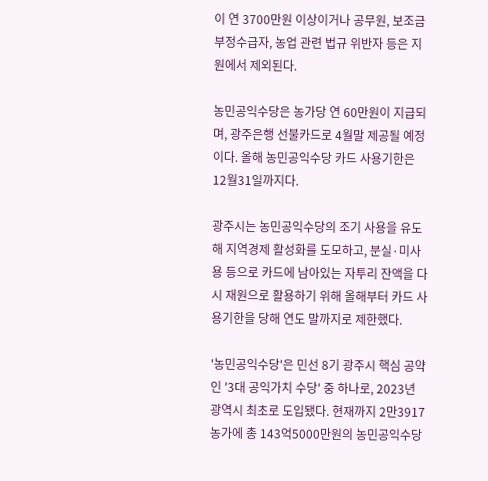이 연 3700만원 이상이거나 공무원, 보조금 부정수급자, 농업 관련 법규 위반자 등은 지원에서 제외된다.

농민공익수당은 농가당 연 60만원이 지급되며, 광주은행 선불카드로 4월말 제공될 예정이다. 올해 농민공익수당 카드 사용기한은 12월31일까지다.

광주시는 농민공익수당의 조기 사용을 유도해 지역경제 활성화를 도모하고, 분실·미사용 등으로 카드에 남아있는 자투리 잔액을 다시 재원으로 활용하기 위해 올해부터 카드 사용기한을 당해 연도 말까지로 제한했다.

'농민공익수당'은 민선 8기 광주시 핵심 공약인 '3대 공익가치 수당' 중 하나로, 2023년 광역시 최초로 도입됐다. 현재까지 2만3917농가에 총 143억5000만원의 농민공익수당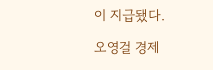이 지급됐다.

오영걸 경제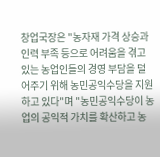창업국장은 "농자재 가격 상승과 인력 부족 등으로 어려움을 겪고 있는 농업인들의 경영 부담을 덜어주기 위해 농민공익수당을 지원하고 있다"며 "농민공익수당이 농업의 공익적 가치를 확산하고 농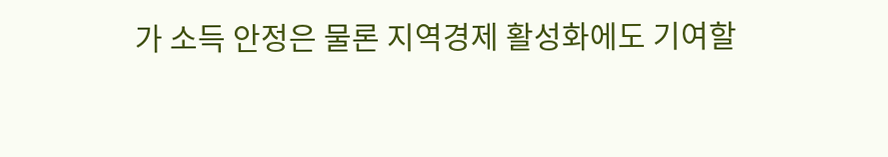가 소득 안정은 물론 지역경제 활성화에도 기여할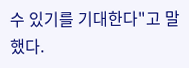수 있기를 기대한다"고 말했다.